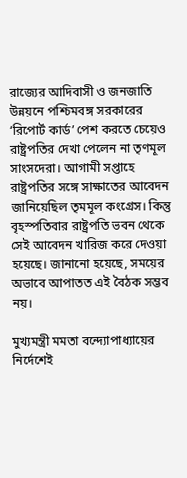রাজ্যের আদিবাসী ও জনজাতি উন্নয়নে পশ্চিমবঙ্গ সরকারের ‘রিপোর্ট কার্ড’ পেশ করতে চেয়েও রাষ্ট্রপতির দেখা পেলেন না তৃণমূল সাংসদেরা। আগামী সপ্তাহে রাষ্ট্রপতির সঙ্গে সাক্ষাতের আবেদন জানিয়েছিল তৃমমূল কংগ্রেস। কিন্তু বৃহস্পতিবার রাষ্ট্রপতি ভবন থেকে সেই আবেদন খারিজ করে দেওয়া হয়েছে। জানানো হয়েছে, সময়ের অভাবে আপাতত এই বৈঠক সম্ভব নয়।

মুখ্যমন্ত্রী মমতা বন্দ্যোপাধ্যায়ের নির্দেশেই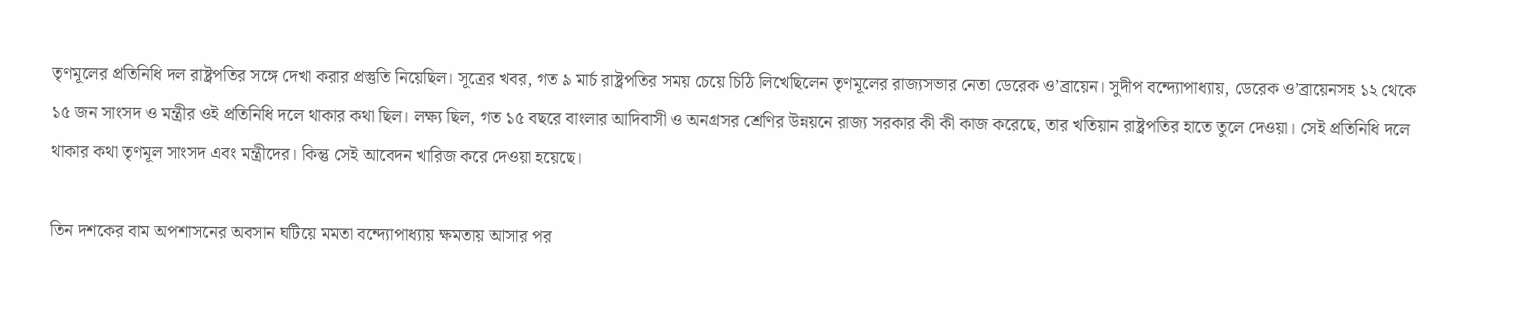তৃণমূলের প্রতিনিধি দল রাষ্ট্রপতির সঙ্গে দেখা করার প্রস্তুতি নিয়েছিল। সূত্রের খবর, গত ৯ মার্চ রাষ্ট্রপতির সময় চেয়ে চিঠি লিখেছিলেন তৃণমূলের রাজ্যসভার নেতা ডেরেক ও’ব্রায়েন। সুদীপ বন্দ্যোপাধ্যায়, ডেরেক ও’ব্রায়েনসহ ১২ থেকে ১৫ জন সাংসদ ও মন্ত্রীর ওই প্রতিনিধি দলে থাকার কথা ছিল। লক্ষ্য ছিল, গত ১৫ বছরে বাংলার আদিবাসী ও অনগ্রসর শ্রেণির উন্নয়নে রাজ্য সরকার কী কী কাজ করেছে, তার খতিয়ান রাষ্ট্রপতির হাতে তুলে দেওয়া। সেই প্রতিনিধি দলে থাকার কথা তৃণমূল সাংসদ এবং মন্ত্রীদের। কিন্তু সেই আবেদন খারিজ করে দেওয়া হয়েছে।

তিন দশকের বাম অপশাসনের অবসান ঘটিয়ে মমতা বন্দ্যোপাধ্যায় ক্ষমতায় আসার পর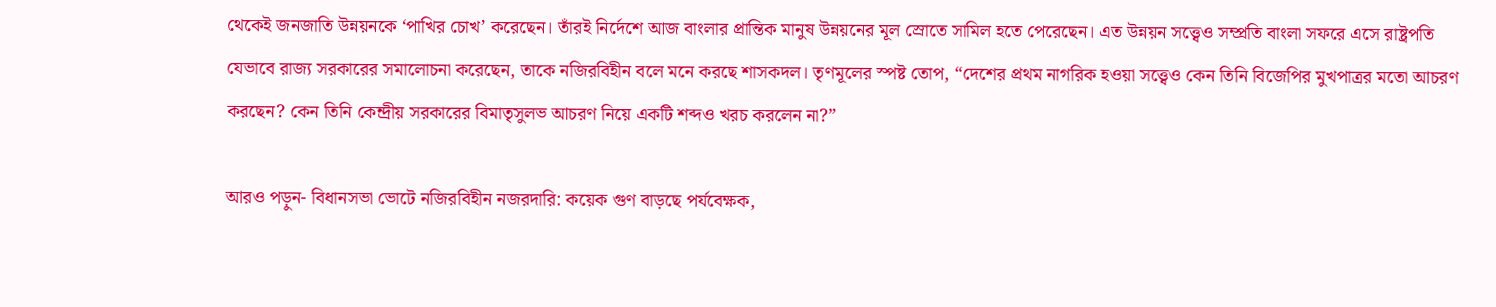থেকেই জনজাতি উন্নয়নকে ‘পাখির চোখ’ করেছেন। তাঁরই নির্দেশে আজ বাংলার প্রান্তিক মানুষ উন্নয়নের মূল স্রোতে সামিল হতে পেরেছেন। এত উন্নয়ন সত্ত্বেও সম্প্রতি বাংলা সফরে এসে রাষ্ট্রপতি যেভাবে রাজ্য সরকারের সমালোচনা করেছেন, তাকে নজিরবিহীন বলে মনে করছে শাসকদল। তৃণমূলের স্পষ্ট তোপ, “দেশের প্রথম নাগরিক হওয়া সত্ত্বেও কেন তিনি বিজেপির মুখপাত্রর মতো আচরণ করছেন? কেন তিনি কেন্দ্রীয় সরকারের বিমাতৃসুলভ আচরণ নিয়ে একটি শব্দও খরচ করলেন না?”

আরও পড়ুন- বিধানসভা ভোটে নজিরবিহীন নজরদারি: কয়েক গুণ বাড়ছে পর্যবেক্ষক,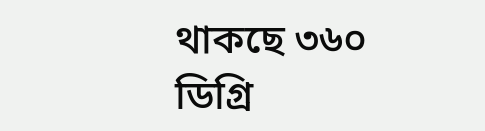থাকছে ৩৬০ ডিগ্রি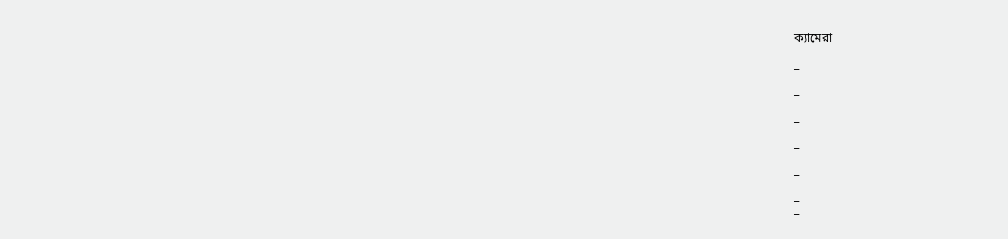ক্যামেরা

_

_

_

_

_

_
_